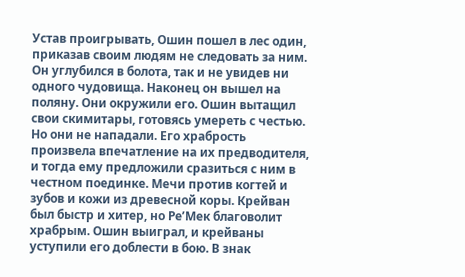Устав проигрывать, Ошин пошел в лес один, приказав своим людям не следовать за ним. Он углубился в болота, так и не увидев ни одного чудовища. Наконец он вышел на поляну. Они окружили его. Ошин вытащил свои скимитары, готовясь умереть с честью. Но они не нападали. Его храбрость произвела впечатление на их предводителя, и тогда ему предложили сразиться с ним в честном поединке. Мечи против когтей и зубов и кожи из древесной коры. Крейван был быстр и хитер, но Ре’Мек благоволит храбрым. Ошин выиграл, и крейваны уступили его доблести в бою. В знак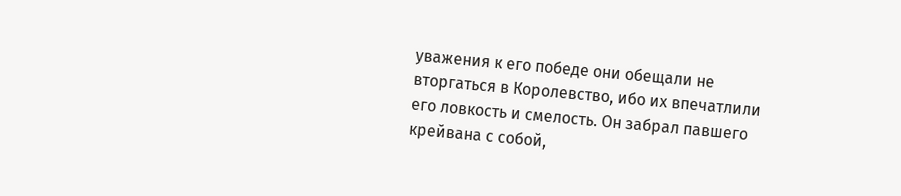уважения к его победе они обещали не вторгаться в Королевство, ибо их впечатлили его ловкость и смелость. Он забрал павшего крейвана с собой,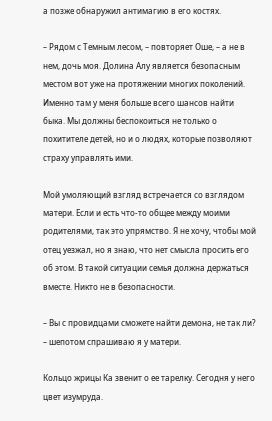а позже обнаружил антимагию в его костях.

– Рядом с Темным лесом, – повторяет Оше, – а не в нем, дочь моя. Долина Алу является безопасным местом вот уже на протяжении многих поколений. Именно там у меня больше всего шансов найти быка. Мы должны беспокоиться не только о похитителе детей, но и о людях, которые позволяют страху управлять ими.

Мой умоляющий взгляд встречается со взглядом матери. Если и есть что-то общее между моими родителями, так это упрямство. Я не хочу, чтобы мой отец уезжал, но я знаю, что нет смысла просить его об этом. В такой ситуации семья должна держаться вместе. Никто не в безопасности.

– Вы с провидцами сможете найти демона, не так ли? – шепотом спрашиваю я у матери.

Кольцо жрицы Ка звенит о ее тарелку. Сегодня у него цвет изумруда.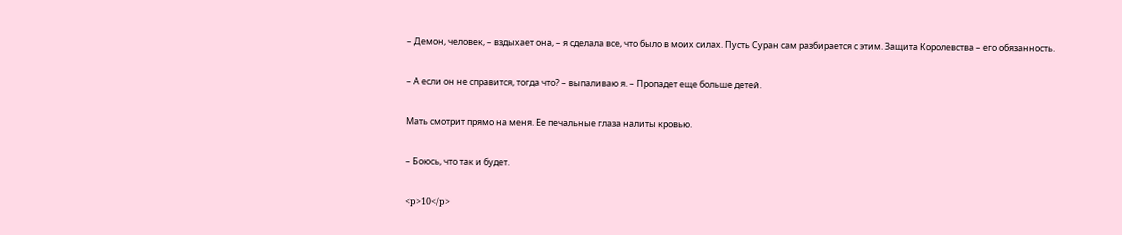– Демон, человек, – вздыхает она, – я сделала все, что было в моих силах. Пусть Суран сам разбирается с этим. Защита Королевства – его обязанность.

– А если он не справится, тогда что? – выпаливаю я. – Пропадет еще больше детей.

Мать смотрит прямо на меня. Ее печальные глаза налиты кровью.

– Боюсь, что так и будет.

<p>10</p>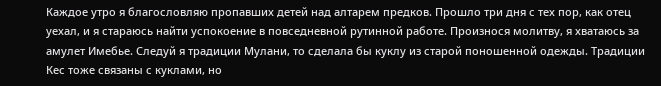Каждое утро я благословляю пропавших детей над алтарем предков. Прошло три дня с тех пор, как отец уехал, и я стараюсь найти успокоение в повседневной рутинной работе. Произнося молитву, я хватаюсь за амулет Имебье. Следуй я традиции Мулани, то сделала бы куклу из старой поношенной одежды. Традиции Кес тоже связаны с куклами, но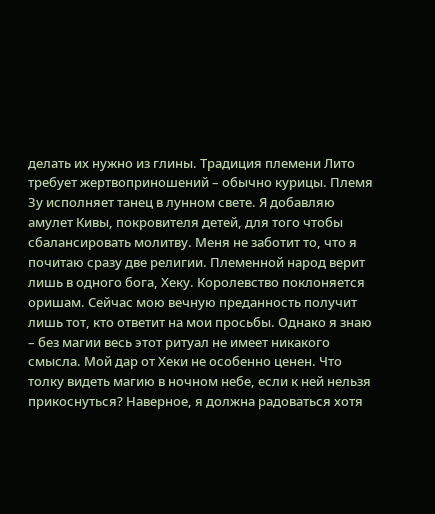делать их нужно из глины. Традиция племени Лито требует жертвоприношений – обычно курицы. Племя Зу исполняет танец в лунном свете. Я добавляю амулет Кивы, покровителя детей, для того чтобы сбалансировать молитву. Меня не заботит то, что я почитаю сразу две религии. Племенной народ верит лишь в одного бога, Хеку. Королевство поклоняется оришам. Сейчас мою вечную преданность получит лишь тот, кто ответит на мои просьбы. Однако я знаю – без магии весь этот ритуал не имеет никакого смысла. Мой дар от Хеки не особенно ценен. Что толку видеть магию в ночном небе, если к ней нельзя прикоснуться? Наверное, я должна радоваться хотя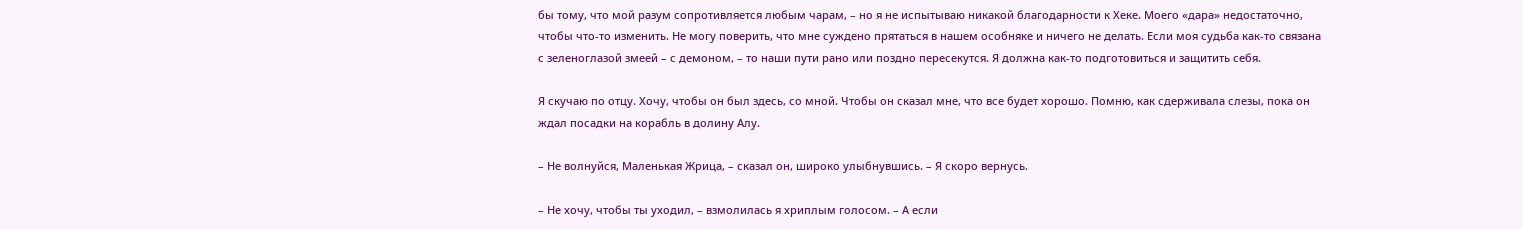бы тому, что мой разум сопротивляется любым чарам, – но я не испытываю никакой благодарности к Хеке. Моего «дара» недостаточно, чтобы что-то изменить. Не могу поверить, что мне суждено прятаться в нашем особняке и ничего не делать. Если моя судьба как-то связана с зеленоглазой змеей – с демоном, – то наши пути рано или поздно пересекутся. Я должна как-то подготовиться и защитить себя.

Я скучаю по отцу. Хочу, чтобы он был здесь, со мной. Чтобы он сказал мне, что все будет хорошо. Помню, как сдерживала слезы, пока он ждал посадки на корабль в долину Алу.

– Не волнуйся, Маленькая Жрица, – сказал он, широко улыбнувшись. – Я скоро вернусь.

– Не хочу, чтобы ты уходил, – взмолилась я хриплым голосом. – А если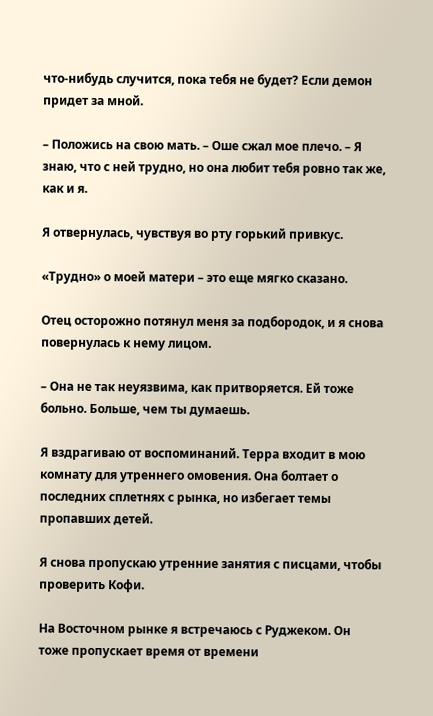что-нибудь случится, пока тебя не будет? Если демон придет за мной.

– Положись на свою мать. – Оше сжал мое плечо. – Я знаю, что с ней трудно, но она любит тебя ровно так же, как и я.

Я отвернулась, чувствуя во рту горький привкус.

«Трудно» о моей матери – это еще мягко сказано.

Отец осторожно потянул меня за подбородок, и я снова повернулась к нему лицом.

– Она не так неуязвима, как притворяется. Ей тоже больно. Больше, чем ты думаешь.

Я вздрагиваю от воспоминаний. Терра входит в мою комнату для утреннего омовения. Она болтает о последних сплетнях с рынка, но избегает темы пропавших детей.

Я снова пропускаю утренние занятия с писцами, чтобы проверить Кофи.

На Восточном рынке я встречаюсь с Руджеком. Он тоже пропускает время от времени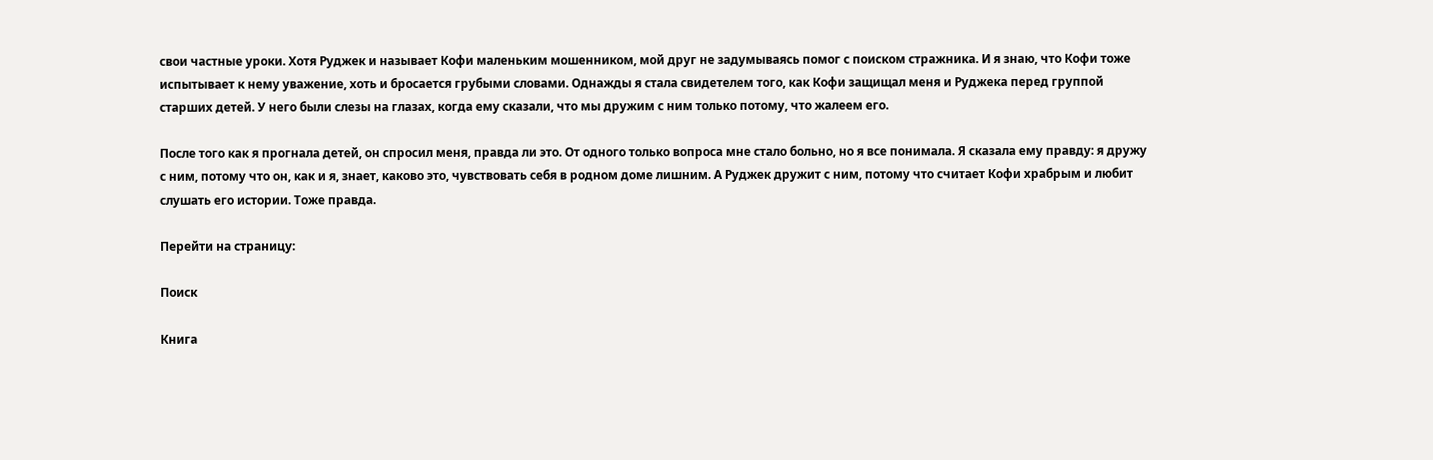свои частные уроки. Хотя Руджек и называет Кофи маленьким мошенником, мой друг не задумываясь помог с поиском стражника. И я знаю, что Кофи тоже испытывает к нему уважение, хоть и бросается грубыми словами. Однажды я стала свидетелем того, как Кофи защищал меня и Руджека перед группой старших детей. У него были слезы на глазах, когда ему сказали, что мы дружим с ним только потому, что жалеем его.

После того как я прогнала детей, он спросил меня, правда ли это. От одного только вопроса мне стало больно, но я все понимала. Я сказала ему правду: я дружу с ним, потому что он, как и я, знает, каково это, чувствовать себя в родном доме лишним. А Руджек дружит с ним, потому что считает Кофи храбрым и любит слушать его истории. Тоже правда.

Перейти на страницу:

Поиск

Книга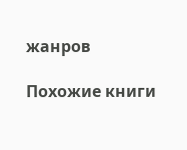жанров

Похожие книги